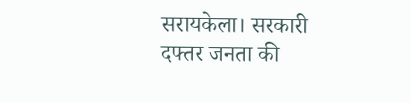सरायकेला। सरकारी दफ्तर जनता की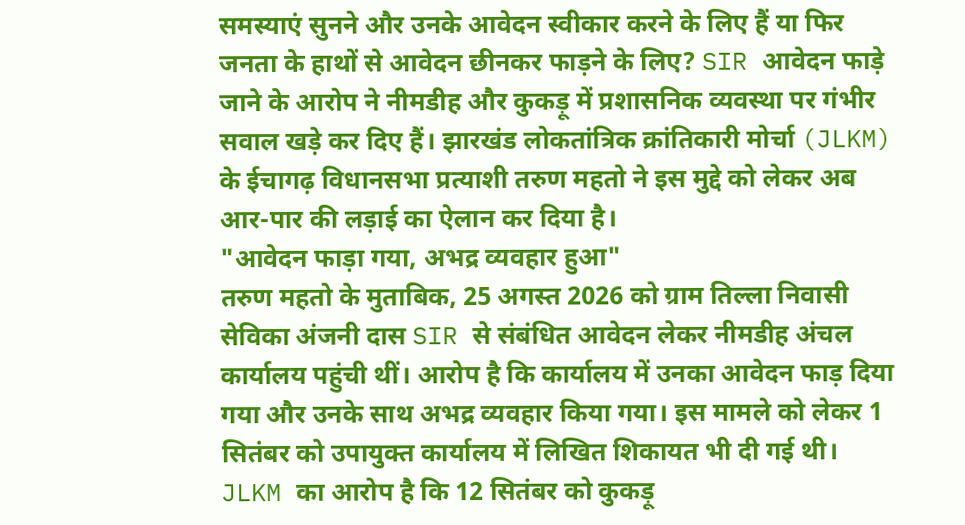समस्याएं सुनने और उनके आवेदन स्वीकार करने के लिए हैं या फिर जनता के हाथों से आवेदन छीनकर फाड़ने के लिए? SIR आवेदन फाड़े जाने के आरोप ने नीमडीह और कुकड़ू में प्रशासनिक व्यवस्था पर गंभीर सवाल खड़े कर दिए हैं। झारखंड लोकतांत्रिक क्रांतिकारी मोर्चा (JLKM) के ईचागढ़ विधानसभा प्रत्याशी तरुण महतो ने इस मुद्दे को लेकर अब आर-पार की लड़ाई का ऐलान कर दिया है।
"आवेदन फाड़ा गया, अभद्र व्यवहार हुआ"
तरुण महतो के मुताबिक, 25 अगस्त 2026 को ग्राम तिल्ला निवासी सेविका अंजनी दास SIR से संबंधित आवेदन लेकर नीमडीह अंचल कार्यालय पहुंची थीं। आरोप है कि कार्यालय में उनका आवेदन फाड़ दिया गया और उनके साथ अभद्र व्यवहार किया गया। इस मामले को लेकर 1 सितंबर को उपायुक्त कार्यालय में लिखित शिकायत भी दी गई थी। JLKM का आरोप है कि 12 सितंबर को कुकड़ू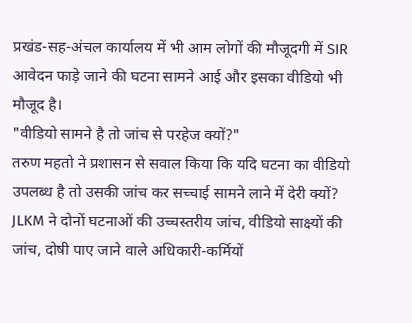प्रखंड-सह-अंचल कार्यालय में भी आम लोगों की मौजूदगी में SIR आवेदन फाड़े जाने की घटना सामने आई और इसका वीडियो भी मौजूद है।
"वीडियो सामने है तो जांच से परहेज क्यों?"
तरुण महतो ने प्रशासन से सवाल किया कि यदि घटना का वीडियो उपलब्ध है तो उसकी जांच कर सच्चाई सामने लाने में देरी क्यों? JLKM ने दोनों घटनाओं की उच्चस्तरीय जांच, वीडियो साक्ष्यों की जांच, दोषी पाए जाने वाले अधिकारी-कर्मियों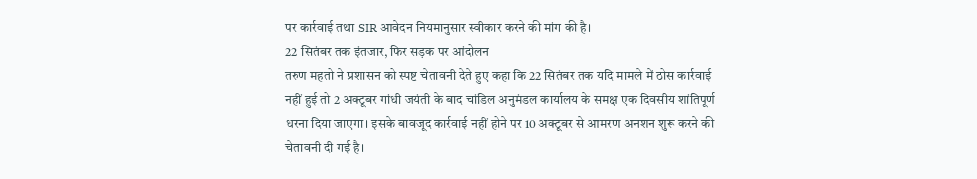पर कार्रवाई तथा SIR आवेदन नियमानुसार स्वीकार करने की मांग की है।
22 सितंबर तक इंतजार, फिर सड़क पर आंदोलन
तरुण महतो ने प्रशासन को स्पष्ट चेतावनी देते हुए कहा कि 22 सितंबर तक यदि मामले में ठोस कार्रवाई नहीं हुई तो 2 अक्टूबर गांधी जयंती के बाद चांडिल अनुमंडल कार्यालय के समक्ष एक दिवसीय शांतिपूर्ण धरना दिया जाएगा। इसके बावजूद कार्रवाई नहीं होने पर 10 अक्टूबर से आमरण अनशन शुरू करने की चेतावनी दी गई है।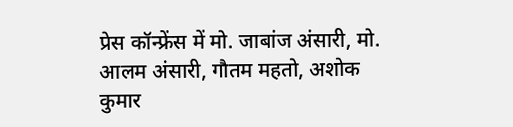प्रेस कॉन्फ्रेंस में मो. जाबांज अंसारी, मो. आलम अंसारी, गौतम महतो, अशोक कुमार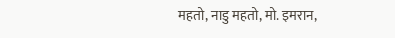महतो, नाडु महतो, मो. इमरान,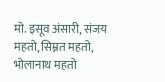मो. इसूव अंसारी, संजय महतो, सिम्नत महतो, भोलानाथ महतो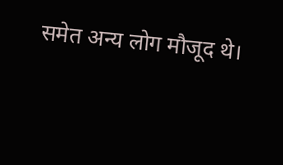समेत अन्य लोग मौजूद थे।